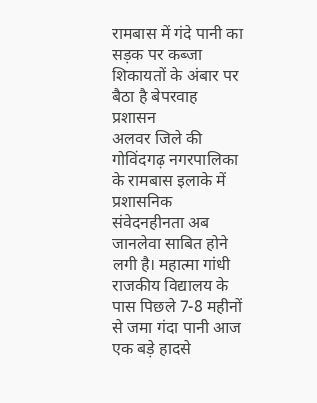रामबास में गंदे पानी का सड़क पर कब्जा शिकायतों के अंबार पर बैठा है बेपरवाह प्रशासन
अलवर जिले की गोविंदगढ़ नगरपालिका के रामबास इलाके में प्रशासनिक संवेदनहीनता अब जानलेवा साबित होने लगी है। महात्मा गांधी राजकीय विद्यालय के पास पिछले 7-8 महीनों से जमा गंदा पानी आज एक बड़े हादसे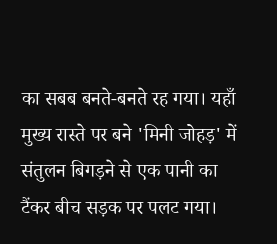का सबब बनते-बनते रह गया। यहाँ मुख्य रास्ते पर बने 'मिनी जोहड़' में संतुलन बिगड़ने से एक पानी का टैंकर बीच सड़क पर पलट गया।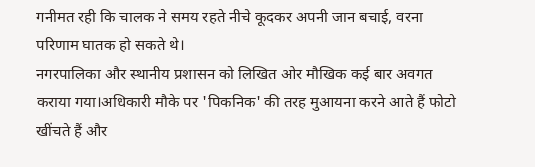गनीमत रही कि चालक ने समय रहते नीचे कूदकर अपनी जान बचाई, वरना परिणाम घातक हो सकते थे।
नगरपालिका और स्थानीय प्रशासन को लिखित ओर मौखिक कई बार अवगत कराया गया।अधिकारी मौके पर 'पिकनिक' की तरह मुआयना करने आते हैं फोटो खींचते हैं और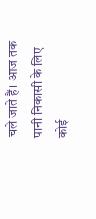चले जाते हैं। आज तक पानी निकासी के लिए कोई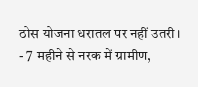ठोस योजना धरातल पर नहीं उतरी।
- 7 महीने से नरक में ग्रामीण,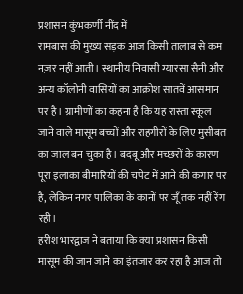प्रशासन कुंभकर्णी नींद में
रामबास की मुख्य सड़क आज किसी तालाब से कम नज़र नहीं आती। स्थानीय निवासी ग्यारसा सैनी और अन्य कॉलोनी वासियों का आक्रोश सातवें आसमान पर है। ग्रामीणों का कहना है कि यह रास्ता स्कूल जाने वाले मासूम बच्चों और राहगीरों के लिए मुसीबत का जाल बन चुका है। बदबू और मच्छरों के कारण पूरा इलाका बीमारियों की चपेट में आने की कगार पर है, लेकिन नगर पालिका के कानों पर जूँ तक नहीं रेंग रही।
हरीश भारद्वाज ने बताया कि क्या प्रशासन किसी मासूम की जान जाने का इंतजार कर रहा है आज तो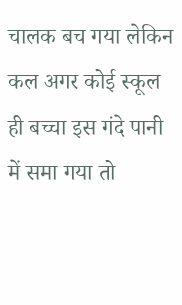चालक बच गया लेकिन कल अगर कोई स्कूल ही बच्चा इस गंदे पानी में समा गया तो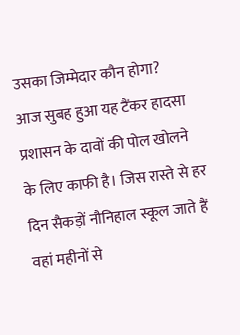उसका जिम्मेदार कौन होगा?
आज सुबह हुआ यह टैंकर हादसा प्रशासन के दावों की पोल खोलने के लिए काफी है। जिस रास्ते से हर दिन सैकड़ों नौनिहाल स्कूल जाते हैं वहां महीनों से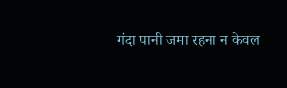गंदा पानी जमा रहना न केवल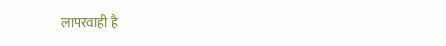लापरवाही है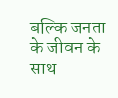बल्कि जनता के जीवन के साथ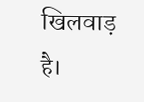खिलवाड़ है।